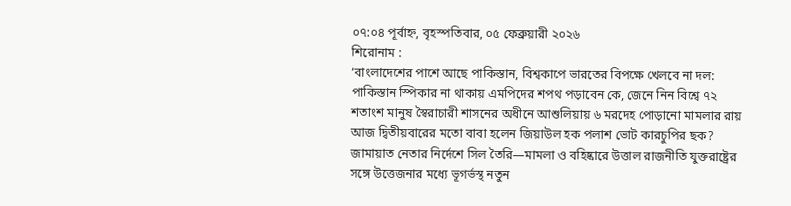০৭:০৪ পূর্বাহ্ন, বৃহস্পতিবার, ০৫ ফেব্রুয়ারী ২০২৬
শিরোনাম :
‘বাংলাদেশের পাশে আছে পাকিস্তান, বিশ্বকাপে ভারতের বিপক্ষে খেলবে না দল: পাকিস্তান স্পিকার না থাকায় এমপিদের শপথ পড়াবেন কে, জেনে নিন বিশ্বে ৭২ শতাংশ মানুষ স্বৈরাচারী শাসনের অধীনে আশুলিয়ায় ৬ মরদেহ পোড়ানো মামলার রায় আজ দ্বিতীয়বারের মতো বাবা হলেন জিয়াউল হক পলাশ ভোট কারচুপির ছক? জামায়াত নেতার নির্দেশে সিল তৈরি—মামলা ও বহিষ্কারে উত্তাল রাজনীতি যুক্তরাষ্ট্রের সঙ্গে উত্তেজনার মধ্যে ভূগর্ভস্থ নতুন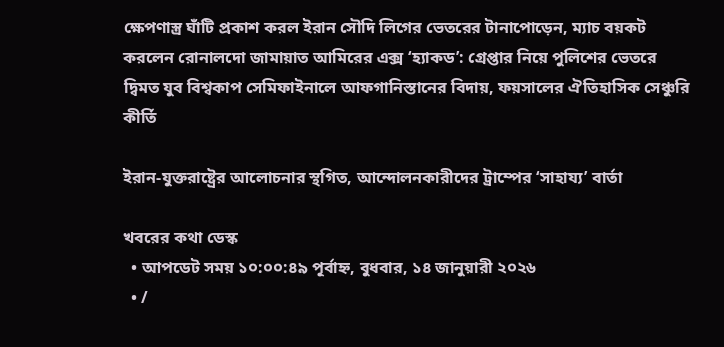ক্ষেপণাস্ত্র ঘাঁটি প্রকাশ করল ইরান সৌদি লিগের ভেতরের টানাপোড়েন, ম্যাচ বয়কট করলেন রোনালদো জামায়াত আমিরের এক্স ‘হ্যাকড’: গ্রেপ্তার নিয়ে পুলিশের ভেতরে দ্বিমত যুব বিশ্বকাপ সেমিফাইনালে আফগানিস্তানের বিদায়, ফয়সালের ঐতিহাসিক সেঞ্চুরি কীর্তি

ইরান-যুক্তরাষ্ট্রের আলোচনার স্থগিত, আন্দোলনকারীদের ট্রাম্পের ‘সাহায্য’ বার্তা

খবরের কথা ডেস্ক
  • আপডেট সময় ১০:০০:৪৯ পূর্বাহ্ন, বুধবার, ১৪ জানুয়ারী ২০২৬
  • /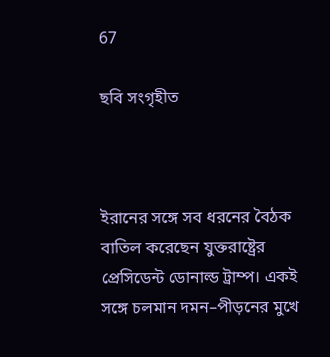67

ছবি সংগৃহীত



ইরানের সঙ্গে সব ধরনের বৈঠক বাতিল করেছেন যুক্তরাষ্ট্রের প্রেসিডেন্ট ডোনাল্ড ট্রাম্প। একই সঙ্গে চলমান দমন–পীড়নের মুখে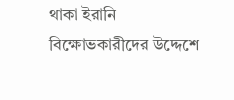থাকা ইরানি বিক্ষোভকারীদের উদ্দেশে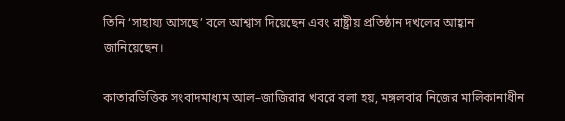তিনি ‘সাহায্য আসছে’ বলে আশ্বাস দিয়েছেন এবং রাষ্ট্রীয় প্রতিষ্ঠান দখলের আহ্বান জানিয়েছেন।

কাতারভিত্তিক সংবাদমাধ্যম আল–জাজিরার খবরে বলা হয়, মঙ্গলবার নিজের মালিকানাধীন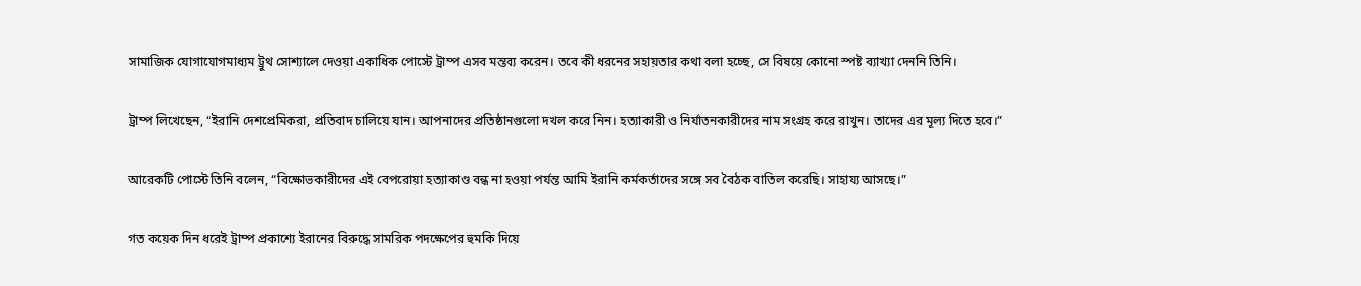সামাজিক যোগাযোগমাধ্যম ট্রুথ সোশ্যালে দেওয়া একাধিক পোস্টে ট্রাম্প এসব মন্তব্য করেন। তবে কী ধরনের সহায়তার কথা বলা হচ্ছে, সে বিষয়ে কোনো স্পষ্ট ব্যাখ্যা দেননি তিনি।

ট্রাম্প লিখেছেন, “ইরানি দেশপ্রেমিকরা, প্রতিবাদ চালিয়ে যান। আপনাদের প্রতিষ্ঠানগুলো দখল করে নিন। হত্যাকারী ও নির্যাতনকারীদের নাম সংগ্রহ করে রাখুন। তাদের এর মূল্য দিতে হবে।”

আরেকটি পোস্টে তিনি বলেন, “বিক্ষোভকারীদের এই বেপরোয়া হত্যাকাণ্ড বন্ধ না হওয়া পর্যন্ত আমি ইরানি কর্মকর্তাদের সঙ্গে সব বৈঠক বাতিল করেছি। সাহায্য আসছে।”

গত কয়েক দিন ধরেই ট্রাম্প প্রকাশ্যে ইরানের বিরুদ্ধে সামরিক পদক্ষেপের হুমকি দিয়ে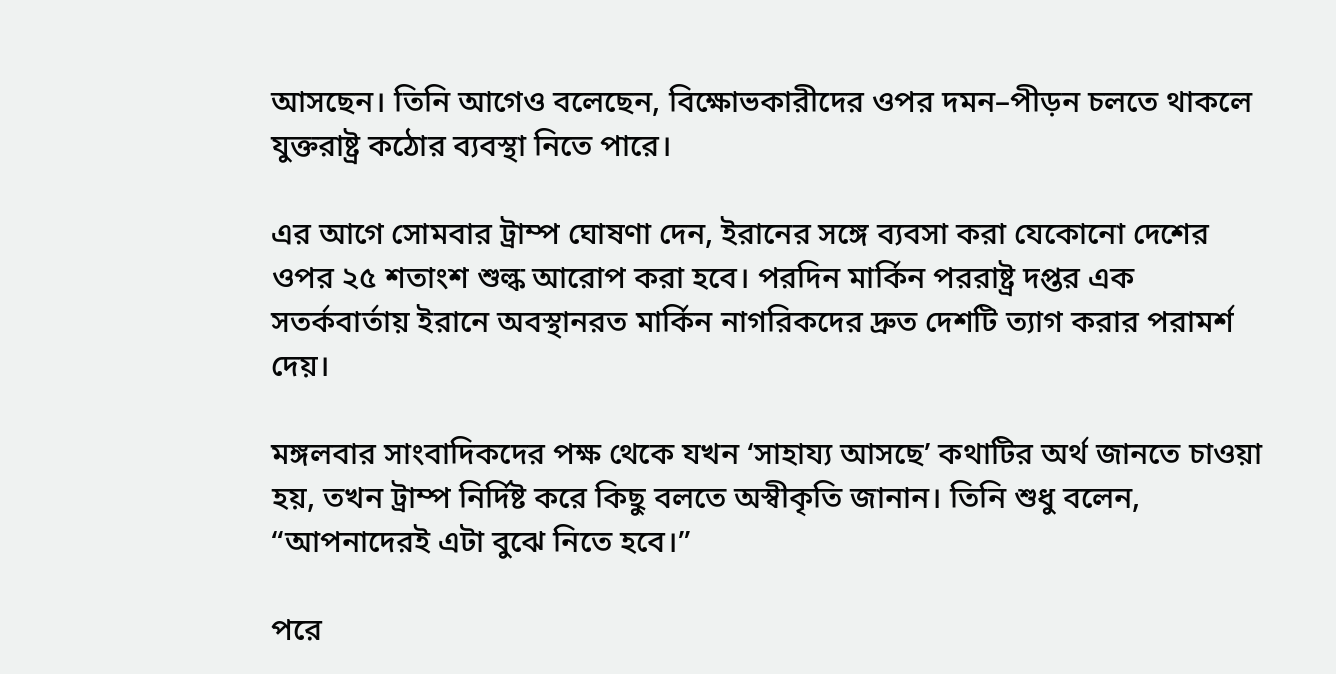আসছেন। তিনি আগেও বলেছেন, বিক্ষোভকারীদের ওপর দমন–পীড়ন চলতে থাকলে যুক্তরাষ্ট্র কঠোর ব্যবস্থা নিতে পারে।

এর আগে সোমবার ট্রাম্প ঘোষণা দেন, ইরানের সঙ্গে ব্যবসা করা যেকোনো দেশের ওপর ২৫ শতাংশ শুল্ক আরোপ করা হবে। পরদিন মার্কিন পররাষ্ট্র দপ্তর এক সতর্কবার্তায় ইরানে অবস্থানরত মার্কিন নাগরিকদের দ্রুত দেশটি ত্যাগ করার পরামর্শ দেয়।

মঙ্গলবার সাংবাদিকদের পক্ষ থেকে যখন ‘সাহায্য আসছে’ কথাটির অর্থ জানতে চাওয়া হয়, তখন ট্রাম্প নির্দিষ্ট করে কিছু বলতে অস্বীকৃতি জানান। তিনি শুধু বলেন, “আপনাদেরই এটা বুঝে নিতে হবে।”

পরে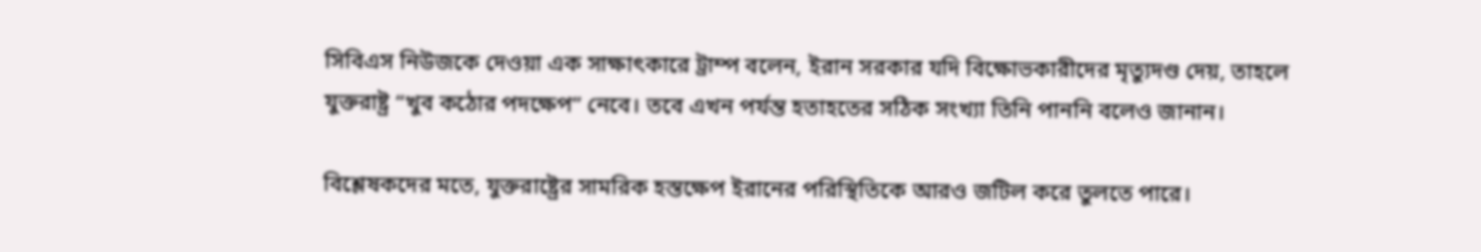সিবিএস নিউজকে দেওয়া এক সাক্ষাৎকারে ট্রাম্প বলেন, ইরান সরকার যদি বিক্ষোভকারীদের মৃত্যুদণ্ড দেয়, তাহলে যুক্তরাষ্ট্র “খুব কঠোর পদক্ষেপ” নেবে। তবে এখন পর্যন্ত হতাহতের সঠিক সংখ্যা তিনি পাননি বলেও জানান।

বিশ্লেষকদের মতে, যুক্তরাষ্ট্রের সামরিক হস্তক্ষেপ ইরানের পরিস্থিতিকে আরও জটিল করে তুলতে পারে।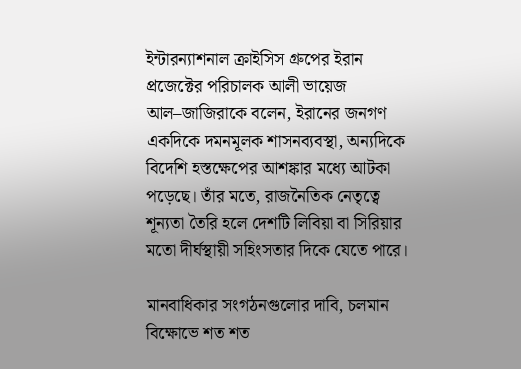ইন্টারন্যাশনাল ক্রাইসিস গ্রুপের ইরান প্রজেক্টের পরিচালক আলী ভায়েজ আল–জাজিরাকে বলেন, ইরানের জনগণ একদিকে দমনমূলক শাসনব্যবস্থা, অন্যদিকে বিদেশি হস্তক্ষেপের আশঙ্কার মধ্যে আটকা পড়েছে। তাঁর মতে, রাজনৈতিক নেতৃত্বে শূন্যতা তৈরি হলে দেশটি লিবিয়া বা সিরিয়ার মতো দীর্ঘস্থায়ী সহিংসতার দিকে যেতে পারে।

মানবাধিকার সংগঠনগুলোর দাবি, চলমান বিক্ষোভে শত শত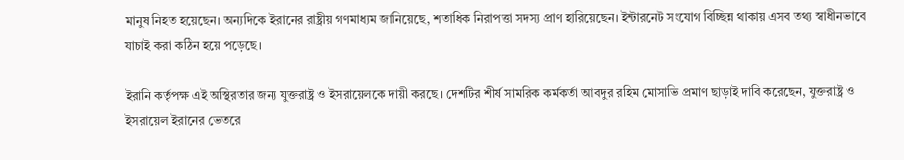মানুষ নিহত হয়েছেন। অন্যদিকে ইরানের রাষ্ট্রীয় গণমাধ্যম জানিয়েছে, শতাধিক নিরাপত্তা সদস্য প্রাণ হারিয়েছেন। ইন্টারনেট সংযোগ বিচ্ছিন্ন থাকায় এসব তথ্য স্বাধীনভাবে যাচাই করা কঠিন হয়ে পড়েছে।

ইরানি কর্তৃপক্ষ এই অস্থিরতার জন্য যুক্তরাষ্ট্র ও ইসরায়েলকে দায়ী করছে। দেশটির শীর্ষ সামরিক কর্মকর্তা আবদুর রহিম মোসাভি প্রমাণ ছাড়াই দাবি করেছেন, যুক্তরাষ্ট্র ও ইসরায়েল ইরানের ভেতরে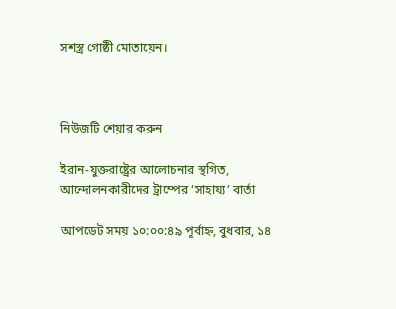সশস্ত্র গোষ্ঠী মোতায়েন।



নিউজটি শেয়ার করুন

ইরান-যুক্তরাষ্ট্রের আলোচনার স্থগিত, আন্দোলনকারীদের ট্রাম্পের ‘সাহায্য’ বার্তা

আপডেট সময় ১০:০০:৪৯ পূর্বাহ্ন, বুধবার, ১৪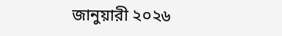জানুয়ারী ২০২৬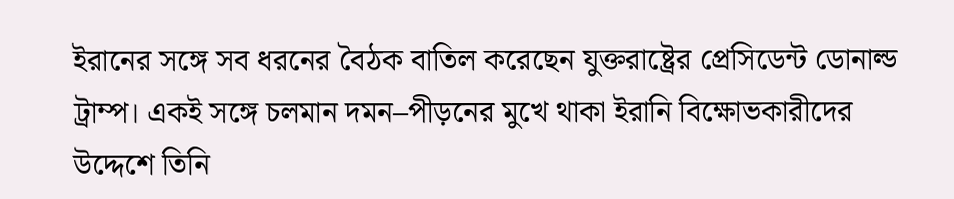ইরানের সঙ্গে সব ধরনের বৈঠক বাতিল করেছেন যুক্তরাষ্ট্রের প্রেসিডেন্ট ডোনাল্ড ট্রাম্প। একই সঙ্গে চলমান দমন–পীড়নের মুখে থাকা ইরানি বিক্ষোভকারীদের উদ্দেশে তিনি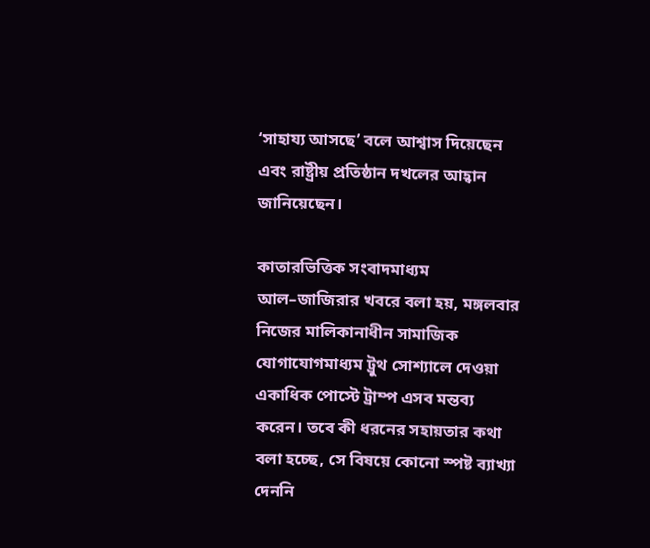‘সাহায্য আসছে’ বলে আশ্বাস দিয়েছেন এবং রাষ্ট্রীয় প্রতিষ্ঠান দখলের আহ্বান জানিয়েছেন।

কাতারভিত্তিক সংবাদমাধ্যম আল–জাজিরার খবরে বলা হয়, মঙ্গলবার নিজের মালিকানাধীন সামাজিক যোগাযোগমাধ্যম ট্রুথ সোশ্যালে দেওয়া একাধিক পোস্টে ট্রাম্প এসব মন্তব্য করেন। তবে কী ধরনের সহায়তার কথা বলা হচ্ছে, সে বিষয়ে কোনো স্পষ্ট ব্যাখ্যা দেননি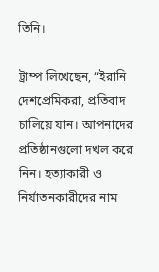তিনি।

ট্রাম্প লিখেছেন, “ইরানি দেশপ্রেমিকরা, প্রতিবাদ চালিয়ে যান। আপনাদের প্রতিষ্ঠানগুলো দখল করে নিন। হত্যাকারী ও নির্যাতনকারীদের নাম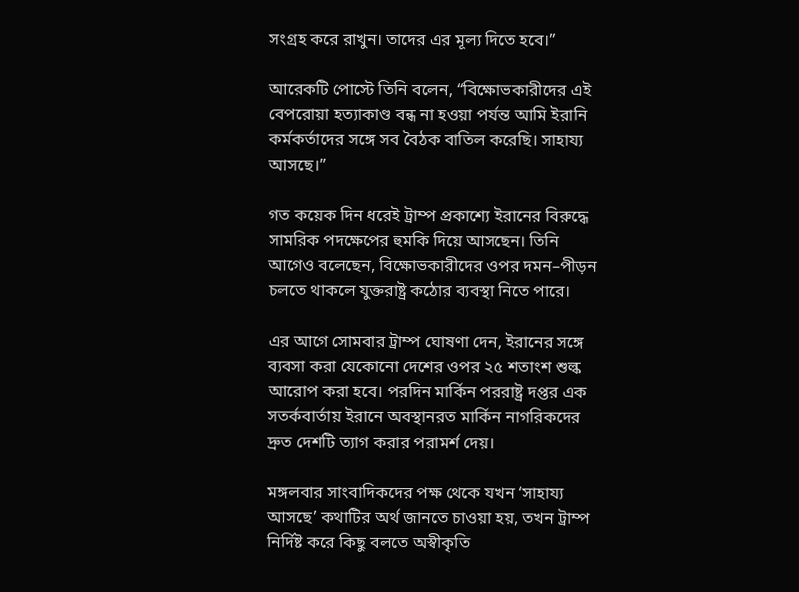সংগ্রহ করে রাখুন। তাদের এর মূল্য দিতে হবে।”

আরেকটি পোস্টে তিনি বলেন, “বিক্ষোভকারীদের এই বেপরোয়া হত্যাকাণ্ড বন্ধ না হওয়া পর্যন্ত আমি ইরানি কর্মকর্তাদের সঙ্গে সব বৈঠক বাতিল করেছি। সাহায্য আসছে।”

গত কয়েক দিন ধরেই ট্রাম্প প্রকাশ্যে ইরানের বিরুদ্ধে সামরিক পদক্ষেপের হুমকি দিয়ে আসছেন। তিনি আগেও বলেছেন, বিক্ষোভকারীদের ওপর দমন–পীড়ন চলতে থাকলে যুক্তরাষ্ট্র কঠোর ব্যবস্থা নিতে পারে।

এর আগে সোমবার ট্রাম্প ঘোষণা দেন, ইরানের সঙ্গে ব্যবসা করা যেকোনো দেশের ওপর ২৫ শতাংশ শুল্ক আরোপ করা হবে। পরদিন মার্কিন পররাষ্ট্র দপ্তর এক সতর্কবার্তায় ইরানে অবস্থানরত মার্কিন নাগরিকদের দ্রুত দেশটি ত্যাগ করার পরামর্শ দেয়।

মঙ্গলবার সাংবাদিকদের পক্ষ থেকে যখন ‘সাহায্য আসছে’ কথাটির অর্থ জানতে চাওয়া হয়, তখন ট্রাম্প নির্দিষ্ট করে কিছু বলতে অস্বীকৃতি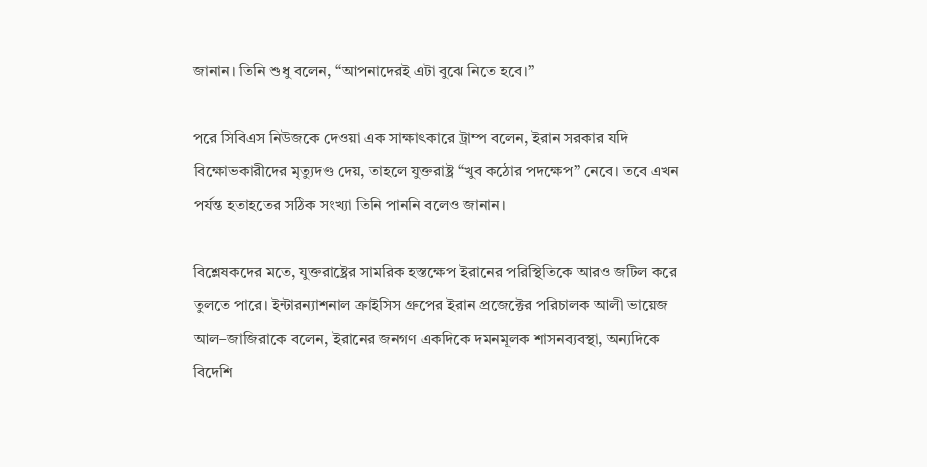জানান। তিনি শুধু বলেন, “আপনাদেরই এটা বুঝে নিতে হবে।”

পরে সিবিএস নিউজকে দেওয়া এক সাক্ষাৎকারে ট্রাম্প বলেন, ইরান সরকার যদি বিক্ষোভকারীদের মৃত্যুদণ্ড দেয়, তাহলে যুক্তরাষ্ট্র “খুব কঠোর পদক্ষেপ” নেবে। তবে এখন পর্যন্ত হতাহতের সঠিক সংখ্যা তিনি পাননি বলেও জানান।

বিশ্লেষকদের মতে, যুক্তরাষ্ট্রের সামরিক হস্তক্ষেপ ইরানের পরিস্থিতিকে আরও জটিল করে তুলতে পারে। ইন্টারন্যাশনাল ক্রাইসিস গ্রুপের ইরান প্রজেক্টের পরিচালক আলী ভায়েজ আল–জাজিরাকে বলেন, ইরানের জনগণ একদিকে দমনমূলক শাসনব্যবস্থা, অন্যদিকে বিদেশি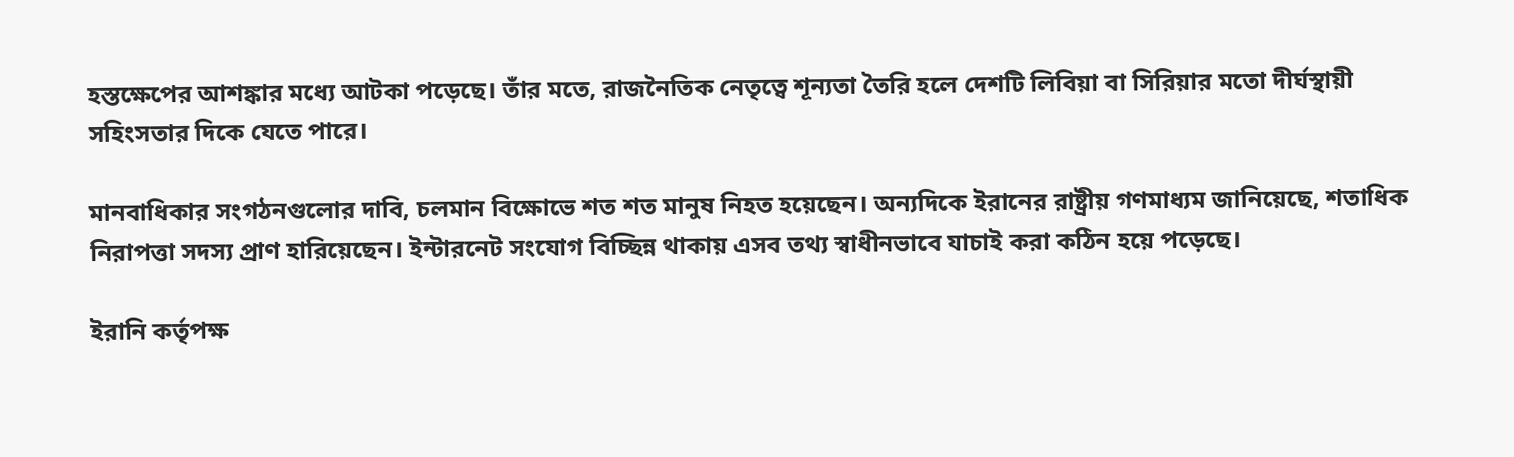হস্তক্ষেপের আশঙ্কার মধ্যে আটকা পড়েছে। তাঁর মতে, রাজনৈতিক নেতৃত্বে শূন্যতা তৈরি হলে দেশটি লিবিয়া বা সিরিয়ার মতো দীর্ঘস্থায়ী সহিংসতার দিকে যেতে পারে।

মানবাধিকার সংগঠনগুলোর দাবি, চলমান বিক্ষোভে শত শত মানুষ নিহত হয়েছেন। অন্যদিকে ইরানের রাষ্ট্রীয় গণমাধ্যম জানিয়েছে, শতাধিক নিরাপত্তা সদস্য প্রাণ হারিয়েছেন। ইন্টারনেট সংযোগ বিচ্ছিন্ন থাকায় এসব তথ্য স্বাধীনভাবে যাচাই করা কঠিন হয়ে পড়েছে।

ইরানি কর্তৃপক্ষ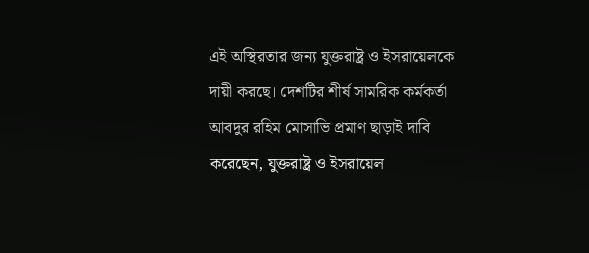এই অস্থিরতার জন্য যুক্তরাষ্ট্র ও ইসরায়েলকে দায়ী করছে। দেশটির শীর্ষ সামরিক কর্মকর্তা আবদুর রহিম মোসাভি প্রমাণ ছাড়াই দাবি করেছেন, যুক্তরাষ্ট্র ও ইসরায়েল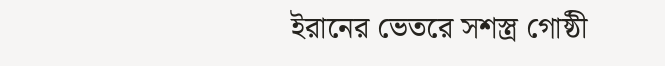ইরানের ভেতরে সশস্ত্র গোষ্ঠী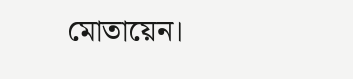মোতায়েন।